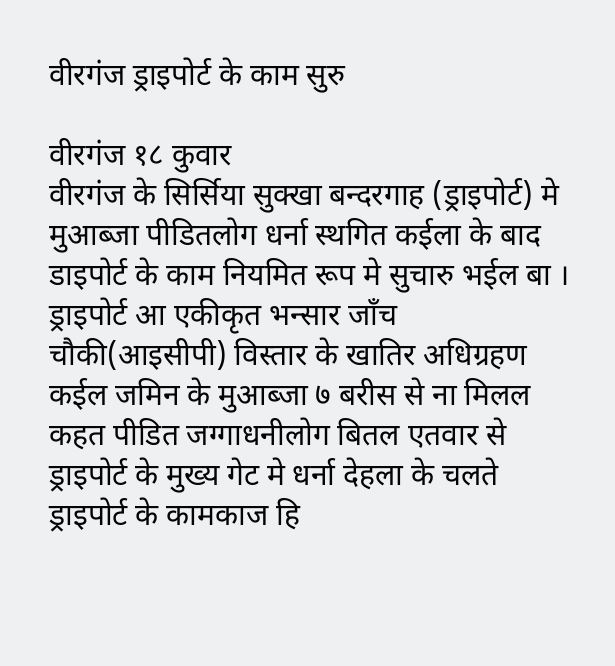वीरगंज ड्राइपोर्ट के काम सुरु

वीरगंज १८ कुवार
वीरगंज के सिर्सिया सुक्खा बन्दरगाह (ड्राइपोर्ट) मे मुआब्जा पीडितलोग धर्ना स्थगित कईला के बाद डाइपोर्ट के काम नियमित रूप मे सुचारु भईल बा ।
ड्राइपोर्ट आ एकीकृत भन्सार जाँच चौकी(आइसीपी) विस्तार के खातिर अधिग्रहण कईल जमिन के मुआब्जा ७ बरीस से ना मिलल कहत पीडित जग्गाधनीलोग बितल एतवार से ड्राइपोर्ट के मुख्य गेट मे धर्ना देहला के चलते ड्राइपोर्ट के कामकाज हि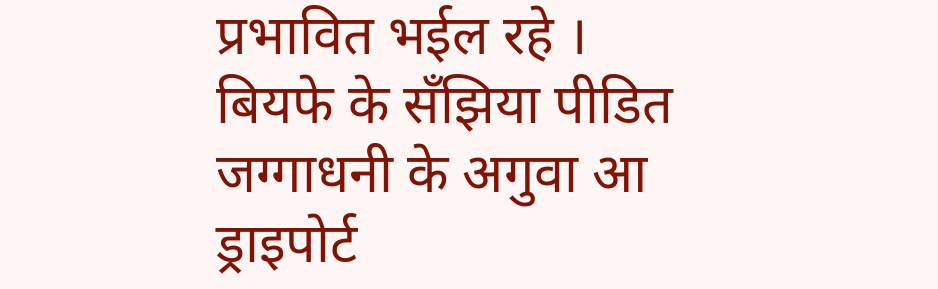प्रभावित भईल रहे ।
बियफे के सँझिया पीडित जग्गाधनी के अगुवा आ ड्राइपोर्ट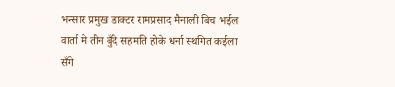भन्सार प्रमुख डाक्टर रामप्रसाद मैनाली बिच भईल वार्ता मे तीन बुँदे सहमति होके धर्ना स्थगित कईला सँगे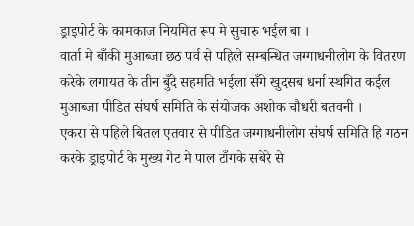ड्राइपोर्ट के कामकाज नियमित रूप मे सुचारु भईल बा ।
वार्ता मे बाँकी मुआब्जा छठ पर्व से पहिले सम्बन्धित जग्गाधनीलोग के वितरण करेके लगायत के तीन बुँदे सहमति भईला सँगे खुदसब धर्ना स्थगित कईल मुआब्जा पीडित संघर्ष समिति के संयोजक अशोक चौधरी बतवनी ।
एकरा से पहिले बितल एतवार से पीडित जग्गाधनीलोग संघर्ष समिति हि गठन करके ड्राइपोर्ट के मुख्य गेट मे पाल टाँगके सबेरे से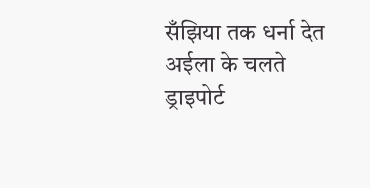सँझिया तक धर्ना देत अईला के चलते ड्राइपोर्ट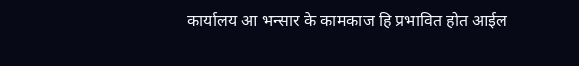कार्यालय आ भन्सार के कामकाज हि प्रभावित होत आईल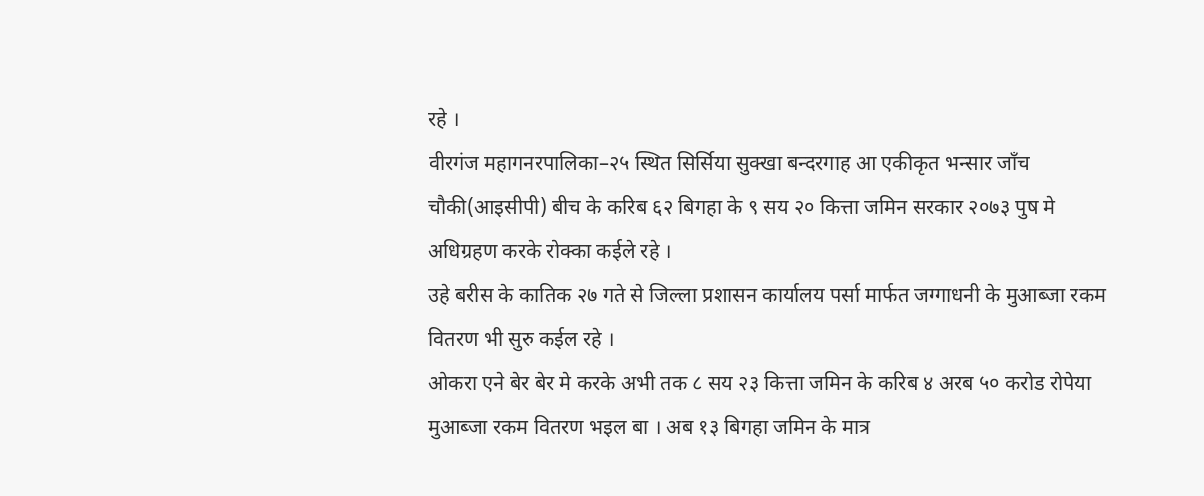रहे ।
वीरगंज महागनरपालिका–२५ स्थित सिर्सिया सुक्खा बन्दरगाह आ एकीकृत भन्सार जाँच चौकी(आइसीपी) बीच के करिब ६२ बिगहा के ९ सय २० कित्ता जमिन सरकार २०७३ पुष मे अधिग्रहण करके रोक्का कईले रहे ।
उहे बरीस के कातिक २७ गते से जिल्ला प्रशासन कार्यालय पर्सा मार्फत जग्गाधनी के मुआब्जा रकम वितरण भी सुरु कईल रहे ।
ओकरा एने बेर बेर मे करके अभी तक ८ सय २३ कित्ता जमिन के करिब ४ अरब ५० करोड रोपेया मुआब्जा रकम वितरण भइल बा । अब १३ बिगहा जमिन के मात्र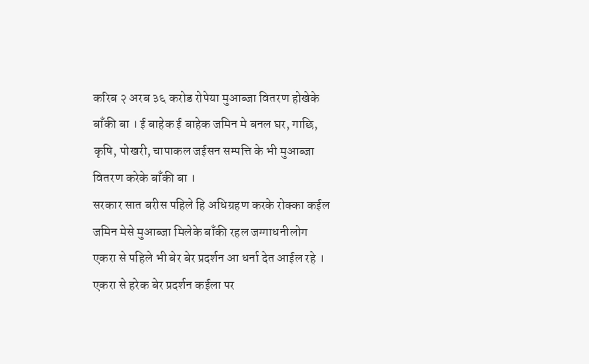करिब २ अरब ३६ करोड रोपेया मुआब्जा वितरण होखेके बाँकी बा । ई बाहेक ई बाहेक जमिन मे बनल घर, गाछि, कृषि, पोखरी, चापाकल जईसन सम्पत्ति के भी मुआब्जा वितरण करेके बाँकी बा ।
सरकार सात बरीस पहिले हि अधिग्रहण करके रोक्का कईल जमिन मेसे मुआब्जा मिलेके बाँकी रहल जग्गाधनीलोग एकरा से पहिले भी बेर बेर प्रदर्शन आ धर्ना देत आईल रहे ।
एकरा से हरेक बेर प्रदर्शन कईला पर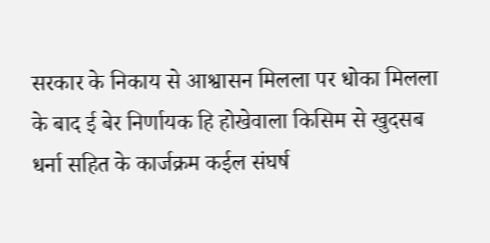सरकार के निकाय से आश्वासन मिलला पर धोका मिलला के बाद ई बेर निर्णायक हि होखेवाला किसिम से खुदसब धर्ना सहित के कार्जक्रम कईल संघर्ष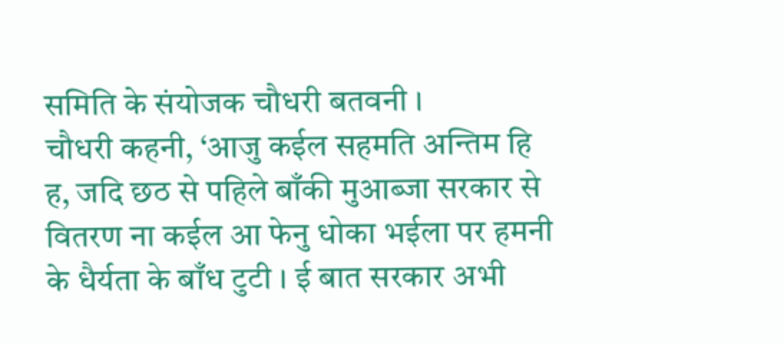समिति के संयोजक चौधरी बतवनी ।
चौधरी कहनी, ‘आजु कईल सहमति अन्तिम हि ह, जदि छठ से पहिले बाँकी मुआब्जा सरकार से वितरण ना कईल आ फेनु धोका भईला पर हमनी के धैर्यता के बाँध टुटी । ई बात सरकार अभी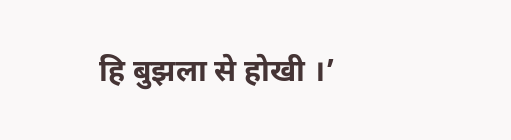हि बुझला से होखी ।’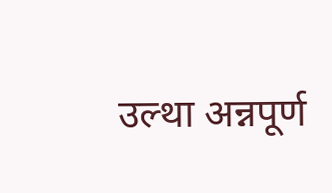उल्था अन्नपूर्ण